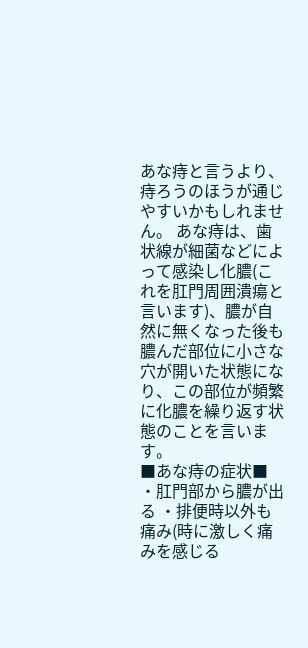あな痔と言うより、痔ろうのほうが通じやすいかもしれません。 あな痔は、歯状線が細菌などによって感染し化膿(これを肛門周囲潰瘍と言います)、膿が自然に無くなった後も膿んだ部位に小さな穴が開いた状態になり、この部位が頻繁に化膿を繰り返す状態のことを言います。
■あな痔の症状■ ・肛門部から膿が出る ・排便時以外も痛み(時に激しく痛みを感じる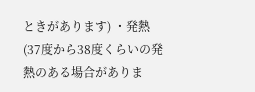ときがあります) ・発熱(37度から38度くらいの発熱のある場合がありま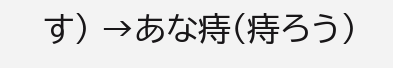す) →あな痔(痔ろう)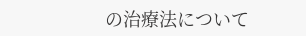の治療法について